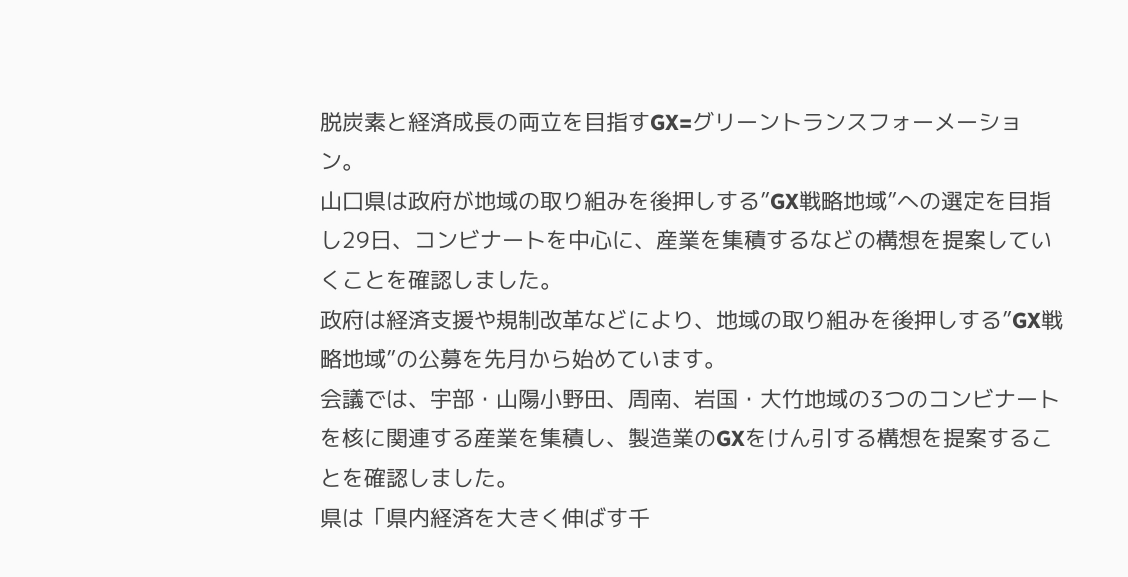脱炭素と経済成長の両立を目指すGX=グリーントランスフォーメーション。
山口県は政府が地域の取り組みを後押しする”GX戦略地域”への選定を目指し29日、コンビナートを中心に、産業を集積するなどの構想を提案していくことを確認しました。
政府は経済支援や規制改革などにより、地域の取り組みを後押しする”GX戦略地域”の公募を先月から始めています。
会議では、宇部・山陽小野田、周南、岩国・大竹地域の3つのコンビナートを核に関連する産業を集積し、製造業のGXをけん引する構想を提案することを確認しました。
県は「県内経済を大きく伸ばす千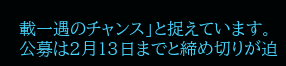載一遇のチャンス」と捉えています。
公募は2月13日までと締め切りが迫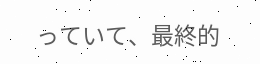っていて、最終的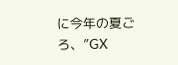に今年の夏ごろ、”GX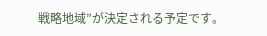戦略地域”が決定される予定です。